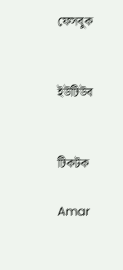ফেসবুক


ইউটিউব


টিকটক

Amar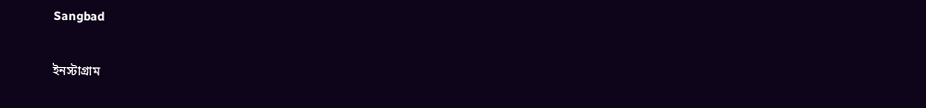Sangbad

ইনস্টাগ্রাম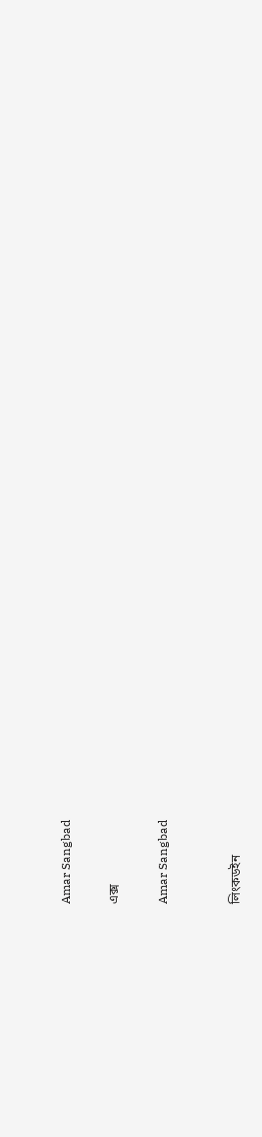Amar Sangbad

এক্স

Amar Sangbad


লিংকডইন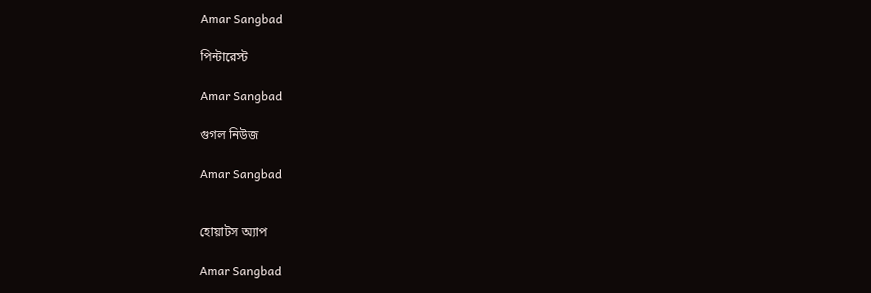Amar Sangbad

পিন্টারেস্ট

Amar Sangbad

গুগল নিউজ

Amar Sangbad


হোয়াটস অ্যাপ

Amar Sangbad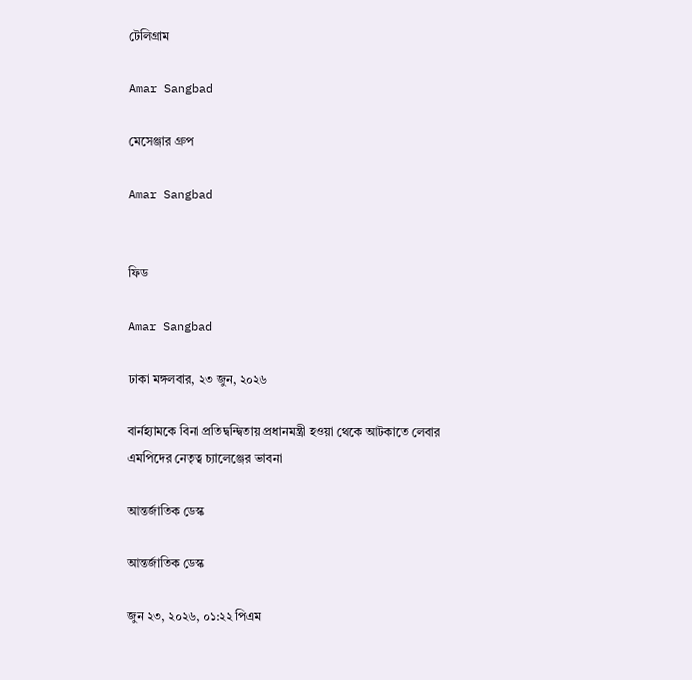টেলিগ্রাম

Amar Sangbad

মেসেঞ্জার গ্রুপ

Amar Sangbad


ফিড

Amar Sangbad

ঢাকা মঙ্গলবার, ২৩ জুন, ২০২৬

বার্নহ্যামকে বিনা প্রতিদ্বন্দ্বিতায় প্রধানমন্ত্রী হওয়া থেকে আটকাতে লেবার এমপিদের নেতৃত্ব চ্যালেঞ্জের ভাবনা

আন্তর্জাতিক ডেস্ক

আন্তর্জাতিক ডেস্ক

জুন ২৩, ২০২৬, ০১:২২ পিএম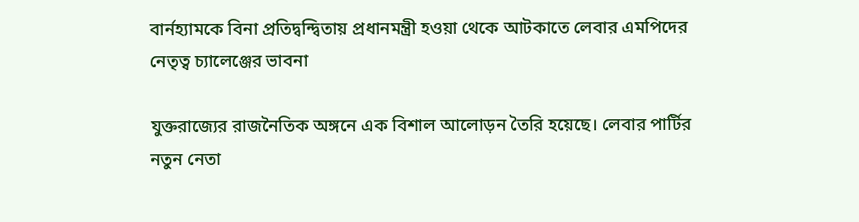বার্নহ্যামকে বিনা প্রতিদ্বন্দ্বিতায় প্রধানমন্ত্রী হওয়া থেকে আটকাতে লেবার এমপিদের নেতৃত্ব চ্যালেঞ্জের ভাবনা

যুক্তরাজ্যের রাজনৈতিক অঙ্গনে এক বিশাল আলোড়ন তৈরি হয়েছে। লেবার পার্টির নতুন নেতা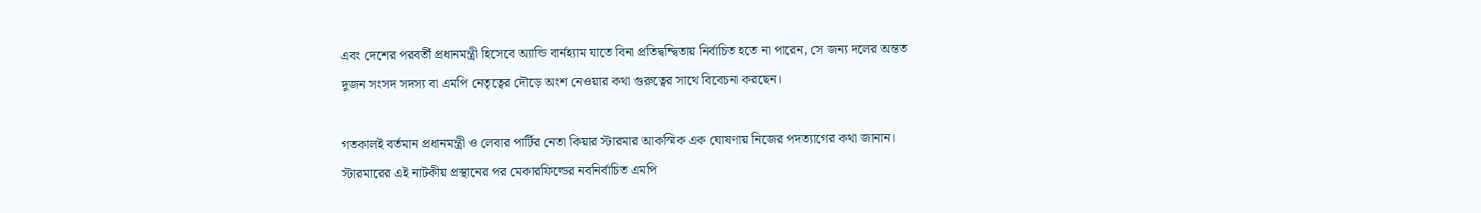এবং দেশের পরবর্তী প্রধানমন্ত্রী হিসেবে অ্যান্ডি বার্নহ্যাম যাতে বিনা প্রতিদ্বন্দ্বিতায় নির্বাচিত হতে না পারেন, সে জন্য দলের অন্তত দুজন সংসদ সদস্য বা এমপি নেতৃত্বের দৌড়ে অংশ নেওয়ার কথা গুরুত্বের সাথে বিবেচনা করছেন।

গতকালই বর্তমান প্রধানমন্ত্রী ও লেবার পার্টির নেতা কিয়ার স্টারমার আকস্মিক এক ঘোষণায় নিজের পদত্যাগের কথা জানান। স্টারমারের এই নাটকীয় প্রস্থানের পর মেকারফিল্ডের নবনির্বাচিত এমপি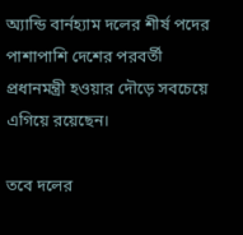অ্যান্ডি বার্নহ্যাম দলের শীর্ষ পদের পাশাপাশি দেশের পরবর্তী প্রধানমন্ত্রী হওয়ার দৌড়ে সবচেয়ে এগিয়ে রয়েছেন।

তবে দলের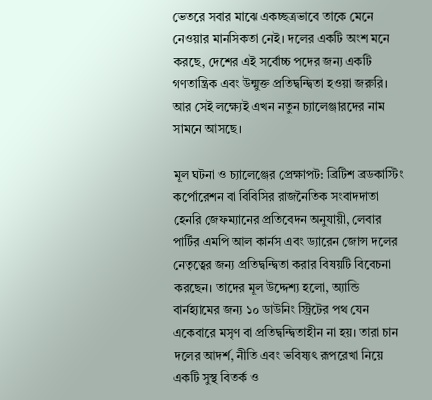ভেতরে সবার মাঝে একচ্ছত্রভাবে তাকে মেনে নেওয়ার মানসিকতা নেই। দলের একটি অংশ মনে করছে, দেশের এই সর্বোচ্চ পদের জন্য একটি গণতান্ত্রিক এবং উন্মুক্ত প্রতিদ্বন্দ্বিতা হওয়া জরুরি। আর সেই লক্ষ্যেই এখন নতুন চ্যালেঞ্জারদের নাম সামনে আসছে।

মূল ঘটনা ও চ্যালেঞ্জের প্রেক্ষাপট: ব্রিটিশ ব্রডকাস্টিং কর্পোরেশন বা বিবিসির রাজনৈতিক সংবাদদাতা হেনরি জেফম্যানের প্রতিবেদন অনুযায়ী, লেবার পার্টির এমপি আল কার্নস এবং ড্যারেন জোন্স দলের নেতৃত্বের জন্য প্রতিদ্বন্দ্বিতা করার বিষয়টি বিবেচনা করছেন। তাদের মূল উদ্দেশ্য হলো, অ্যান্ডি বার্নহ্যামের জন্য ১০ ডাউনিং স্ট্রিটের পথ যেন একেবারে মসৃণ বা প্রতিদ্বন্দ্বিতাহীন না হয়। তারা চান দলের আদর্শ, নীতি এবং ভবিষ্যৎ রূপরেখা নিয়ে একটি সুস্থ বিতর্ক ও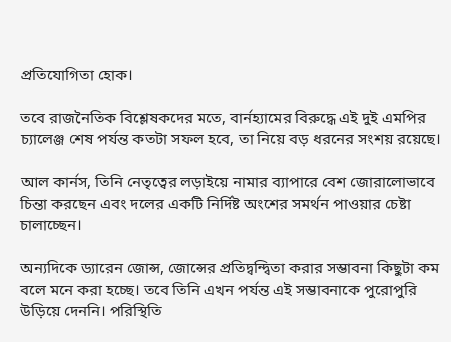প্রতিযোগিতা হোক।

তবে রাজনৈতিক বিশ্লেষকদের মতে, বার্নহ্যামের বিরুদ্ধে এই দুই এমপির চ্যালেঞ্জ শেষ পর্যন্ত কতটা সফল হবে, তা নিয়ে বড় ধরনের সংশয় রয়েছে।

আল কার্নস, তিনি নেতৃত্বের লড়াইয়ে নামার ব্যাপারে বেশ জোরালোভাবে চিন্তা করছেন এবং দলের একটি নির্দিষ্ট অংশের সমর্থন পাওয়ার চেষ্টা চালাচ্ছেন।

অন্যদিকে ড্যারেন জোন্স, জোন্সের প্রতিদ্বন্দ্বিতা করার সম্ভাবনা কিছুটা কম বলে মনে করা হচ্ছে। তবে তিনি এখন পর্যন্ত এই সম্ভাবনাকে পুরোপুরি উড়িয়ে দেননি। পরিস্থিতি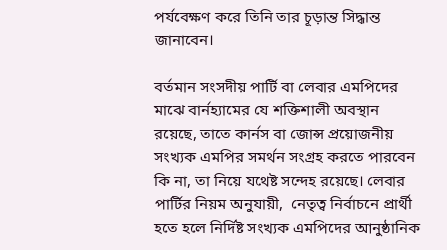পর্যবেক্ষণ করে তিনি তার চূড়ান্ত সিদ্ধান্ত জানাবেন।

বর্তমান সংসদীয় পার্টি বা লেবার এমপিদের মাঝে বার্নহ্যামের যে শক্তিশালী অবস্থান রয়েছে, তাতে কার্নস বা জোন্স প্রয়োজনীয় সংখ্যক এমপির সমর্থন সংগ্রহ করতে পারবেন কি না, তা নিয়ে যথেষ্ট সন্দেহ রয়েছে। লেবার পার্টির নিয়ম অনুযায়ী,  নেতৃত্ব নির্বাচনে প্রার্থী হতে হলে নির্দিষ্ট সংখ্যক এমপিদের আনুষ্ঠানিক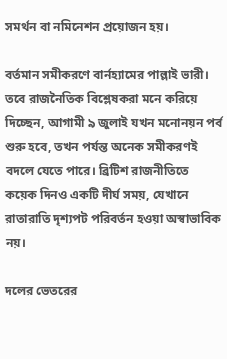সমর্থন বা নমিনেশন প্রয়োজন হয়।

বর্তমান সমীকরণে বার্নহ্যামের পাল্লাই ভারী। তবে রাজনৈতিক বিশ্লেষকরা মনে করিয়ে দিচ্ছেন, আগামী ৯ জুলাই যখন মনোনয়ন পর্ব শুরু হবে, তখন পর্যন্ত অনেক সমীকরণই বদলে যেতে পারে। ব্রিটিশ রাজনীতিতে কয়েক দিনও একটি দীর্ঘ সময়, যেখানে রাতারাতি দৃশ্যপট পরিবর্তন হওয়া অস্বাভাবিক নয়।

দলের ভেতরের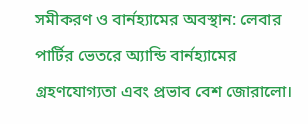সমীকরণ ও বার্নহ্যামের অবস্থান: লেবার পার্টির ভেতরে অ্যান্ডি বার্নহ্যামের গ্রহণযোগ্যতা এবং প্রভাব বেশ জোরালো।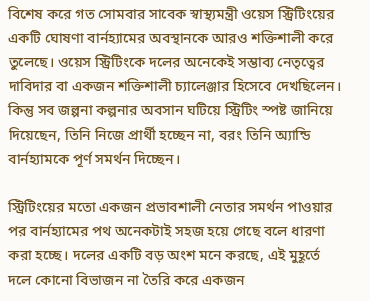বিশেষ করে গত সোমবার সাবেক স্বাস্থ্যমন্ত্রী ওয়েস স্ট্রিটিংয়ের একটি ঘোষণা বার্নহ্যামের অবস্থানকে আরও শক্তিশালী করে তুলেছে। ওয়েস স্ট্রিটিংকে দলের অনেকেই সম্ভাব্য নেতৃত্বের দাবিদার বা একজন শক্তিশালী চ্যালেঞ্জার হিসেবে দেখছিলেন। কিন্তু সব জল্পনা কল্পনার অবসান ঘটিয়ে স্ট্রিটিং স্পষ্ট জানিয়ে দিয়েছেন, তিনি নিজে প্রার্থী হচ্ছেন না, বরং তিনি অ্যান্ডি বার্নহ্যামকে পূর্ণ সমর্থন দিচ্ছেন।

স্ট্রিটিংয়ের মতো একজন প্রভাবশালী নেতার সমর্থন পাওয়ার পর বার্নহ্যামের পথ অনেকটাই সহজ হয়ে গেছে বলে ধারণা করা হচ্ছে। দলের একটি বড় অংশ মনে করছে, এই মুহূর্তে দলে কোনো বিভাজন না তৈরি করে একজন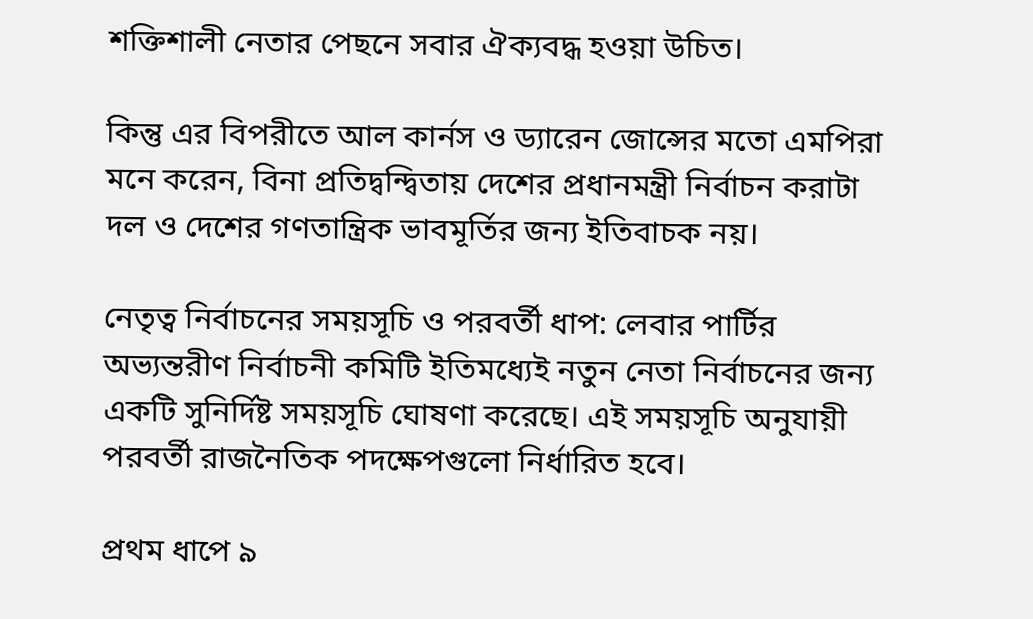শক্তিশালী নেতার পেছনে সবার ঐক্যবদ্ধ হওয়া উচিত।

কিন্তু এর বিপরীতে আল কার্নস ও ড্যারেন জোন্সের মতো এমপিরা মনে করেন, বিনা প্রতিদ্বন্দ্বিতায় দেশের প্রধানমন্ত্রী নির্বাচন করাটা দল ও দেশের গণতান্ত্রিক ভাবমূর্তির জন্য ইতিবাচক নয়।

নেতৃত্ব নির্বাচনের সময়সূচি ও পরবর্তী ধাপ: লেবার পার্টির অভ্যন্তরীণ নির্বাচনী কমিটি ইতিমধ্যেই নতুন নেতা নির্বাচনের জন্য একটি সুনির্দিষ্ট সময়সূচি ঘোষণা করেছে। এই সময়সূচি অনুযায়ী পরবর্তী রাজনৈতিক পদক্ষেপগুলো নির্ধারিত হবে।

প্রথম ধাপে ৯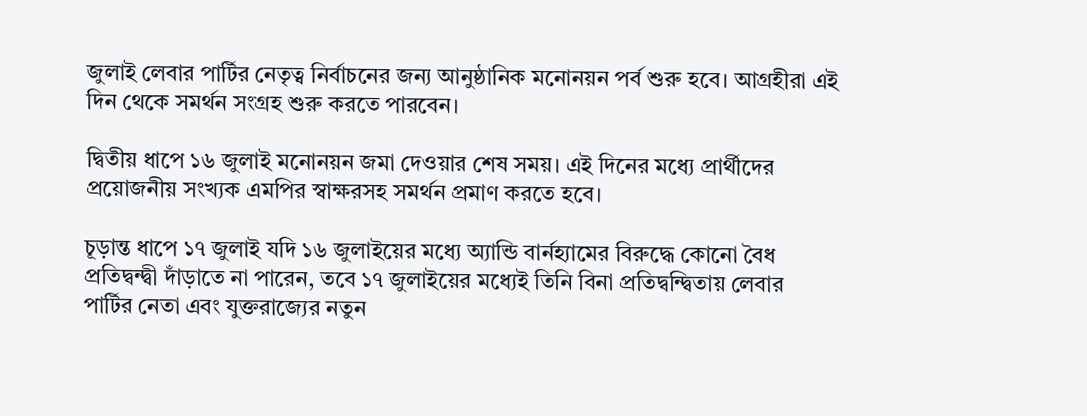জুলাই লেবার পার্টির নেতৃত্ব নির্বাচনের জন্য আনুষ্ঠানিক মনোনয়ন পর্ব শুরু হবে। আগ্রহীরা এই দিন থেকে সমর্থন সংগ্রহ শুরু করতে পারবেন।

দ্বিতীয় ধাপে ১৬ জুলাই মনোনয়ন জমা দেওয়ার শেষ সময়। এই দিনের মধ্যে প্রার্থীদের প্রয়োজনীয় সংখ্যক এমপির স্বাক্ষরসহ সমর্থন প্রমাণ করতে হবে।

চূড়ান্ত ধাপে ১৭ জুলাই যদি ১৬ জুলাইয়ের মধ্যে অ্যান্ডি বার্নহ্যামের বিরুদ্ধে কোনো বৈধ প্রতিদ্বন্দ্বী দাঁড়াতে না পারেন, তবে ১৭ জুলাইয়ের মধ্যেই তিনি বিনা প্রতিদ্বন্দ্বিতায় লেবার পার্টির নেতা এবং যুক্তরাজ্যের নতুন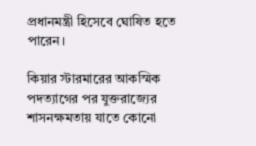প্রধানমন্ত্রী হিসেবে ঘোষিত হতে পারেন।

কিয়ার স্টারমারের আকস্মিক পদত্যাগের পর যুক্তরাজ্যের শাসনক্ষমতায় যাতে কোনো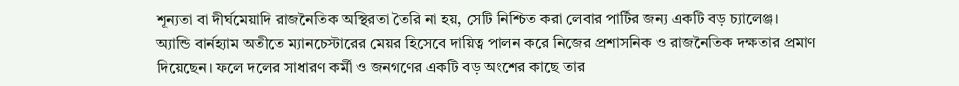শূন্যতা বা দীর্ঘমেয়াদি রাজনৈতিক অস্থিরতা তৈরি না হয়, সেটি নিশ্চিত করা লেবার পার্টির জন্য একটি বড় চ্যালেঞ্জ। অ্যান্ডি বার্নহ্যাম অতীতে ম্যানচেস্টারের মেয়র হিসেবে দায়িত্ব পালন করে নিজের প্রশাসনিক ও রাজনৈতিক দক্ষতার প্রমাণ দিয়েছেন। ফলে দলের সাধারণ কর্মী ও জনগণের একটি বড় অংশের কাছে তার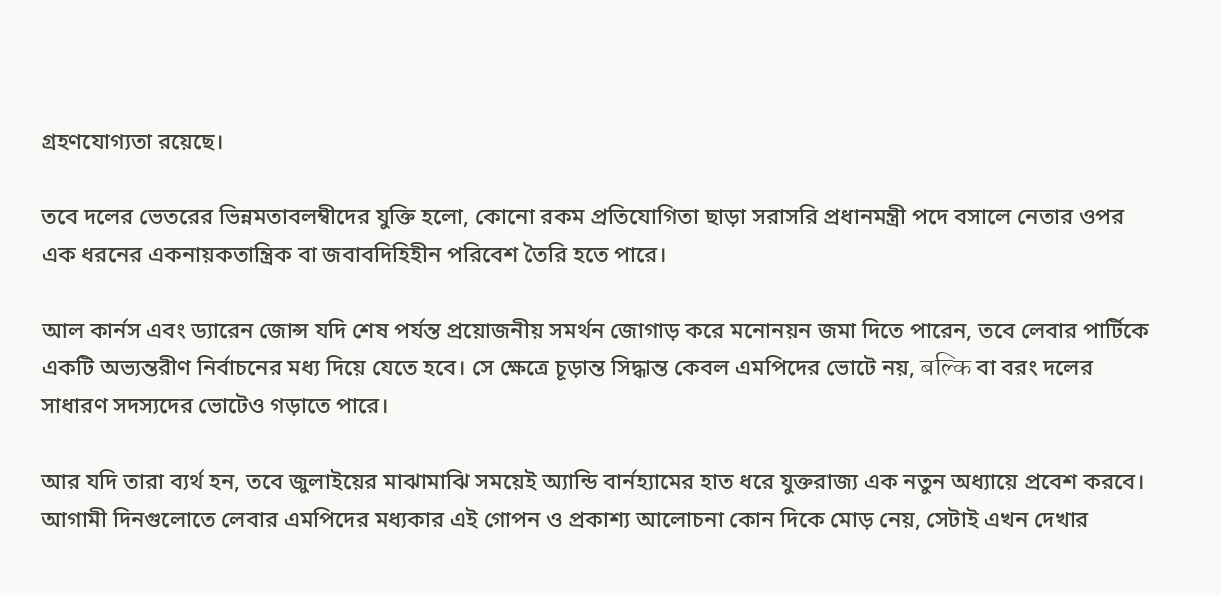গ্রহণযোগ্যতা রয়েছে।

তবে দলের ভেতরের ভিন্নমতাবলম্বীদের যুক্তি হলো, কোনো রকম প্রতিযোগিতা ছাড়া সরাসরি প্রধানমন্ত্রী পদে বসালে নেতার ওপর এক ধরনের একনায়কতান্ত্রিক বা জবাবদিহিহীন পরিবেশ তৈরি হতে পারে।

আল কার্নস এবং ড্যারেন জোন্স যদি শেষ পর্যন্ত প্রয়োজনীয় সমর্থন জোগাড় করে মনোনয়ন জমা দিতে পারেন, তবে লেবার পার্টিকে একটি অভ্যন্তরীণ নির্বাচনের মধ্য দিয়ে যেতে হবে। সে ক্ষেত্রে চূড়ান্ত সিদ্ধান্ত কেবল এমপিদের ভোটে নয়, बल्कि বা বরং দলের সাধারণ সদস্যদের ভোটেও গড়াতে পারে।

আর যদি তারা ব্যর্থ হন, তবে জুলাইয়ের মাঝামাঝি সময়েই অ্যান্ডি বার্নহ্যামের হাত ধরে যুক্তরাজ্য এক নতুন অধ্যায়ে প্রবেশ করবে। আগামী দিনগুলোতে লেবার এমপিদের মধ্যকার এই গোপন ও প্রকাশ্য আলোচনা কোন দিকে মোড় নেয়, সেটাই এখন দেখার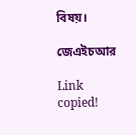বিষয়।

জেএইচআর

Link copied!